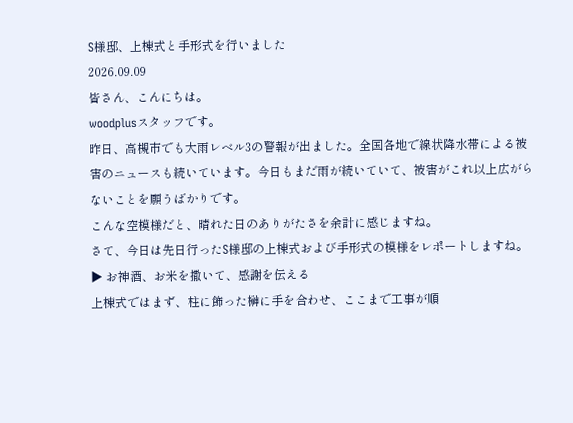S様邸、上棟式と手形式を行いました
2026.09.09
皆さん、こんにちは。
woodplusスタッフです。
昨日、高槻市でも大雨レベル3の警報が出ました。全国各地で線状降水帯による被害のニュースも続いています。今日もまだ雨が続いていて、被害がこれ以上広がらないことを願うばかりです。
こんな空模様だと、晴れた日のありがたさを余計に感じますね。
さて、今日は先日行ったS様邸の上棟式および手形式の模様をレポートしますね。
▶ お神酒、お米を撒いて、感謝を伝える
上棟式ではまず、柱に飾った榊に手を合わせ、ここまで工事が順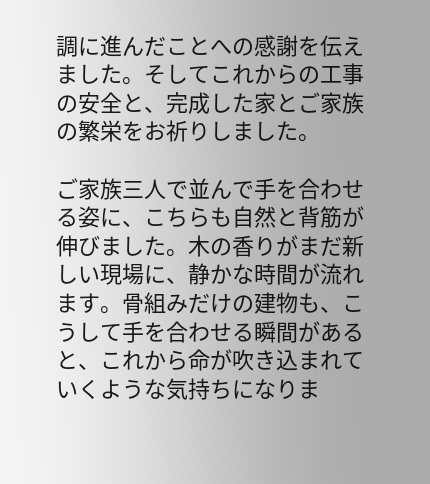調に進んだことへの感謝を伝えました。そしてこれからの工事の安全と、完成した家とご家族の繁栄をお祈りしました。

ご家族三人で並んで手を合わせる姿に、こちらも自然と背筋が伸びました。木の香りがまだ新しい現場に、静かな時間が流れます。骨組みだけの建物も、こうして手を合わせる瞬間があると、これから命が吹き込まれていくような気持ちになりま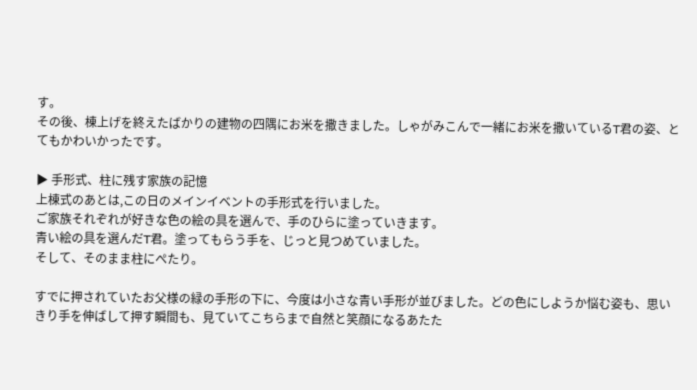す。
その後、棟上げを終えたばかりの建物の四隅にお米を撒きました。しゃがみこんで一緒にお米を撒いているT君の姿、とてもかわいかったです。

▶ 手形式、柱に残す家族の記憶
上棟式のあとは,この日のメインイベントの手形式を行いました。
ご家族それぞれが好きな色の絵の具を選んで、手のひらに塗っていきます。
青い絵の具を選んだT君。塗ってもらう手を、じっと見つめていました。
そして、そのまま柱にぺたり。

すでに押されていたお父様の緑の手形の下に、今度は小さな青い手形が並びました。どの色にしようか悩む姿も、思いきり手を伸ばして押す瞬間も、見ていてこちらまで自然と笑顔になるあたた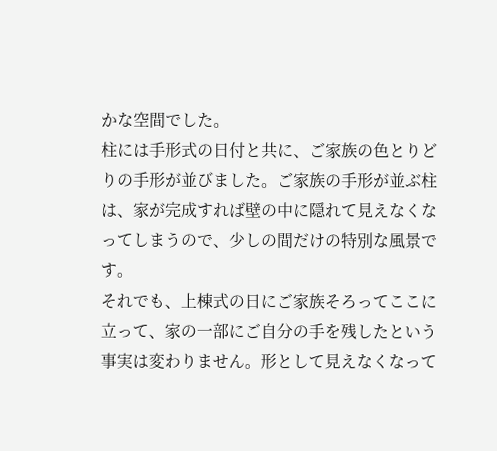かな空間でした。
柱には手形式の日付と共に、ご家族の色とりどりの手形が並びました。ご家族の手形が並ぶ柱は、家が完成すれば壁の中に隠れて見えなくなってしまうので、少しの間だけの特別な風景です。
それでも、上棟式の日にご家族そろってここに立って、家の一部にご自分の手を残したという事実は変わりません。形として見えなくなって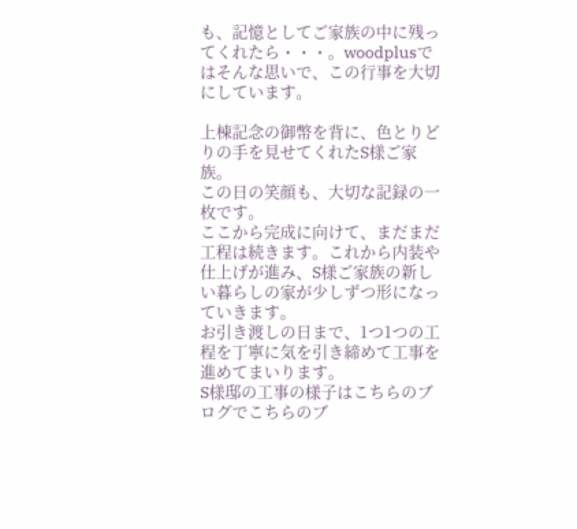も、記憶としてご家族の中に残ってくれたら・・・。woodplusではそんな思いで、この行事を大切にしています。

上棟記念の御幣を背に、色とりどりの手を見せてくれたS様ご家族。
この日の笑顔も、大切な記録の一枚です。
ここから完成に向けて、まだまだ工程は続きます。これから内装や仕上げが進み、S様ご家族の新しい暮らしの家が少しずつ形になっていきます。
お引き渡しの日まで、1つ1つの工程を丁寧に気を引き締めて工事を進めてまいります。
S様邸の工事の様子はこちらのブログでこちらのブ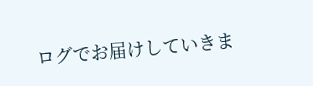ログでお届けしていきま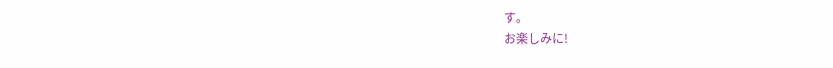す。
お楽しみに!